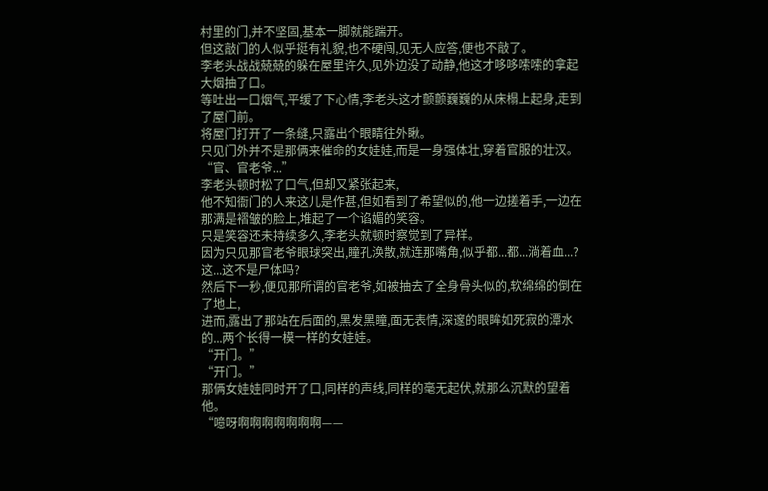村里的门,并不坚固,基本一脚就能踹开。
但这敲门的人似乎挺有礼貌,也不硬闯,见无人应答,便也不敲了。
李老头战战兢兢的躲在屋里许久,见外边没了动静,他这才哆哆嗦嗦的拿起大烟抽了口。
等吐出一口烟气,平缓了下心情,李老头这才颤颤巍巍的从床榻上起身,走到了屋门前。
将屋门打开了一条缝,只露出个眼睛往外瞅。
只见门外并不是那俩来催命的女娃娃,而是一身强体壮,穿着官服的壮汉。
“官、官老爷...”
李老头顿时松了口气,但却又紧张起来,
他不知衙门的人来这儿是作甚,但如看到了希望似的,他一边搓着手,一边在那满是褶皱的脸上,堆起了一个谄媚的笑容。
只是笑容还未持续多久,李老头就顿时察觉到了异样。
因为只见那官老爷眼球突出,瞳孔涣散,就连那嘴角,似乎都...都...淌着血...?
这...这不是尸体吗?
然后下一秒,便见那所谓的官老爷,如被抽去了全身骨头似的,软绵绵的倒在了地上,
进而,露出了那站在后面的,黑发黑瞳,面无表情,深邃的眼眸如死寂的潭水的...两个长得一模一样的女娃娃。
“开门。”
“开门。”
那俩女娃娃同时开了口,同样的声线,同样的毫无起伏,就那么沉默的望着他。
“噫呀啊啊啊啊啊啊啊——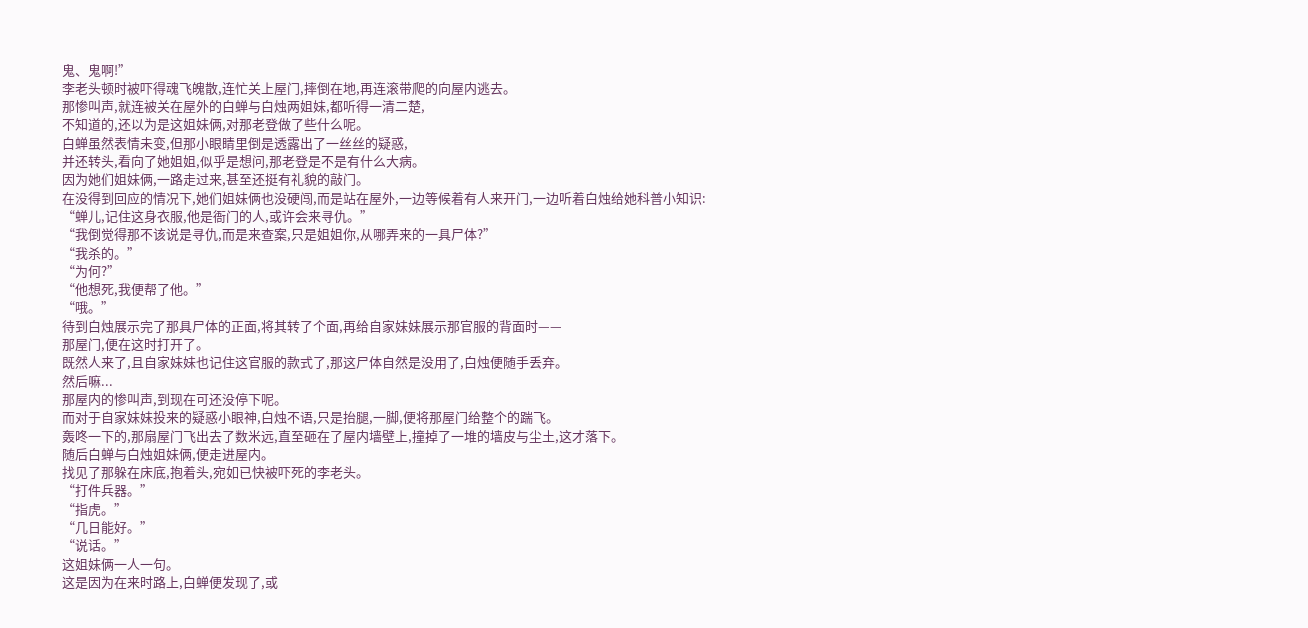鬼、鬼啊!”
李老头顿时被吓得魂飞魄散,连忙关上屋门,摔倒在地,再连滚带爬的向屋内逃去。
那惨叫声,就连被关在屋外的白蝉与白烛两姐妹,都听得一清二楚,
不知道的,还以为是这姐妹俩,对那老登做了些什么呢。
白蝉虽然表情未变,但那小眼睛里倒是透露出了一丝丝的疑惑,
并还转头,看向了她姐姐,似乎是想问,那老登是不是有什么大病。
因为她们姐妹俩,一路走过来,甚至还挺有礼貌的敲门。
在没得到回应的情况下,她们姐妹俩也没硬闯,而是站在屋外,一边等候着有人来开门,一边听着白烛给她科普小知识:
“蝉儿,记住这身衣服,他是衙门的人,或许会来寻仇。”
“我倒觉得那不该说是寻仇,而是来查案,只是姐姐你,从哪弄来的一具尸体?”
“我杀的。”
“为何?”
“他想死,我便帮了他。”
“哦。”
待到白烛展示完了那具尸体的正面,将其转了个面,再给自家妹妹展示那官服的背面时——
那屋门,便在这时打开了。
既然人来了,且自家妹妹也记住这官服的款式了,那这尸体自然是没用了,白烛便随手丢弃。
然后嘛...
那屋内的惨叫声,到现在可还没停下呢。
而对于自家妹妹投来的疑惑小眼神,白烛不语,只是抬腿,一脚,便将那屋门给整个的踹飞。
轰咚一下的,那扇屋门飞出去了数米远,直至砸在了屋内墙壁上,撞掉了一堆的墙皮与尘土,这才落下。
随后白蝉与白烛姐妹俩,便走进屋内。
找见了那躲在床底,抱着头,宛如已快被吓死的李老头。
“打件兵器。”
“指虎。”
“几日能好。”
“说话。”
这姐妹俩一人一句。
这是因为在来时路上,白蝉便发现了,或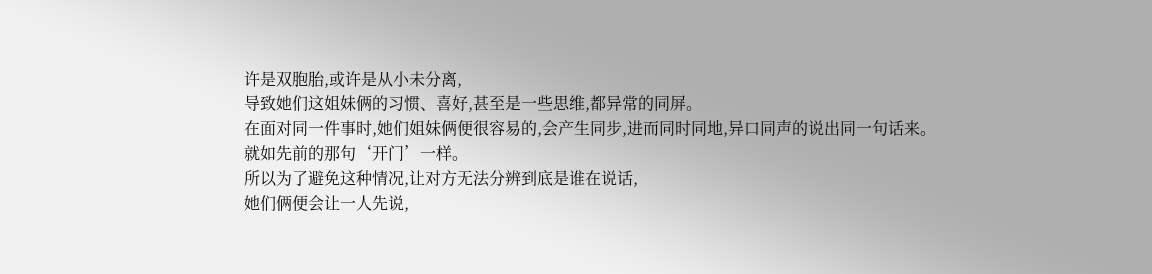许是双胞胎,或许是从小未分离,
导致她们这姐妹俩的习惯、喜好,甚至是一些思维,都异常的同屏。
在面对同一件事时,她们姐妹俩便很容易的,会产生同步,进而同时同地,异口同声的说出同一句话来。
就如先前的那句‘开门’一样。
所以为了避免这种情况,让对方无法分辨到底是谁在说话,
她们俩便会让一人先说,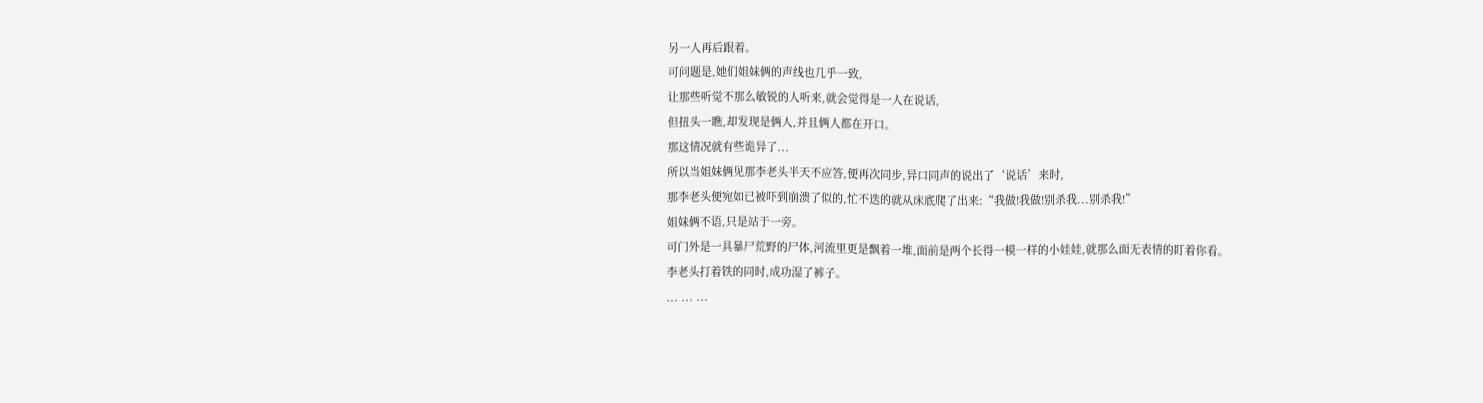另一人再后跟着。
可问题是,她们姐妹俩的声线也几乎一致,
让那些听觉不那么敏锐的人听来,就会觉得是一人在说话,
但扭头一瞧,却发现是俩人,并且俩人都在开口。
那这情况就有些诡异了...
所以当姐妹俩见那李老头半天不应答,便再次同步,异口同声的说出了‘说话’来时,
那李老头便宛如已被吓到崩溃了似的,忙不迭的就从床底爬了出来:“我做!我做!别杀我...别杀我!”
姐妹俩不语,只是站于一旁。
可门外是一具暴尸荒野的尸体,河流里更是飘着一堆,面前是两个长得一模一样的小娃娃,就那么面无表情的盯着你看。
李老头打着铁的同时,成功湿了裤子。
... ... ...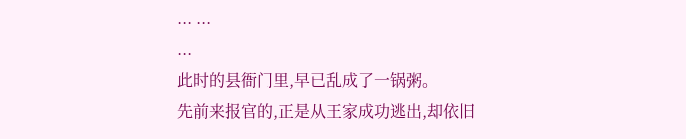... ...
...
此时的县衙门里,早已乱成了一锅粥。
先前来报官的,正是从王家成功逃出,却依旧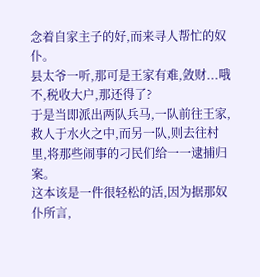念着自家主子的好,而来寻人帮忙的奴仆。
县太爷一听,那可是王家有难,敛财...哦不,税收大户,那还得了?
于是当即派出两队兵马,一队前往王家,救人于水火之中,而另一队,则去往村里,将那些闹事的刁民们给一一逮捕归案。
这本该是一件很轻松的活,因为据那奴仆所言,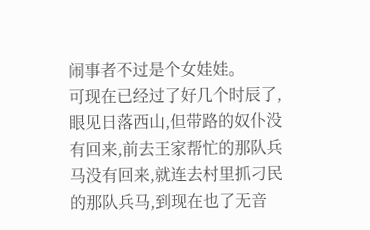闹事者不过是个女娃娃。
可现在已经过了好几个时辰了,眼见日落西山,但带路的奴仆没有回来,前去王家帮忙的那队兵马没有回来,就连去村里抓刁民的那队兵马,到现在也了无音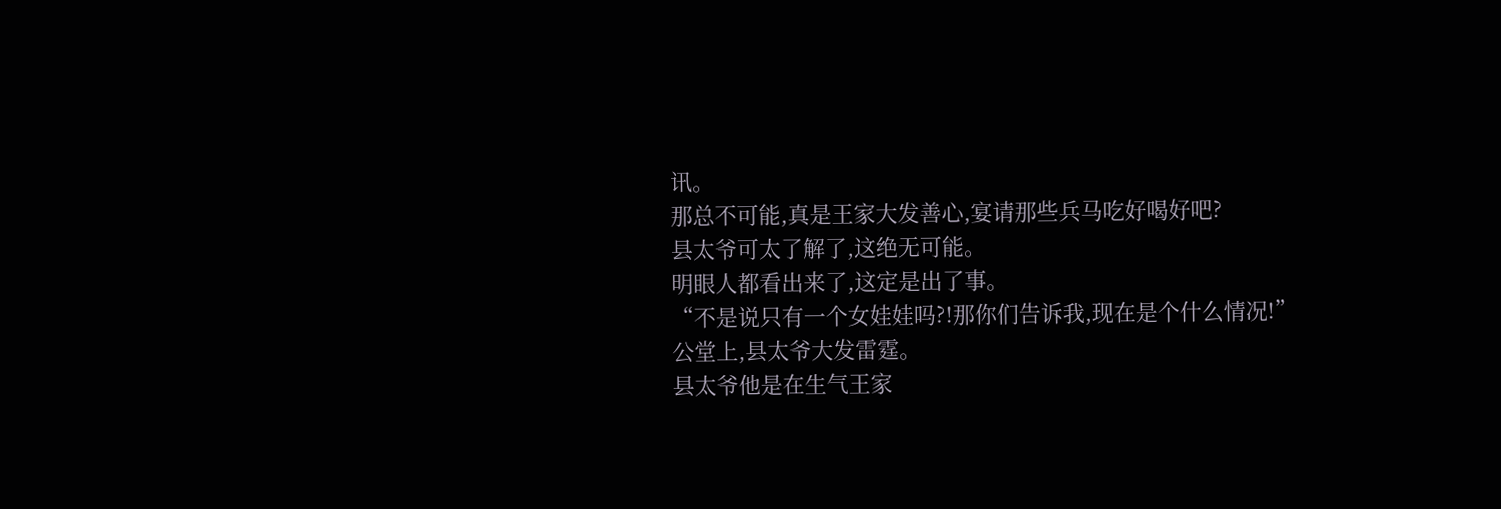讯。
那总不可能,真是王家大发善心,宴请那些兵马吃好喝好吧?
县太爷可太了解了,这绝无可能。
明眼人都看出来了,这定是出了事。
“不是说只有一个女娃娃吗?!那你们告诉我,现在是个什么情况!”
公堂上,县太爷大发雷霆。
县太爷他是在生气王家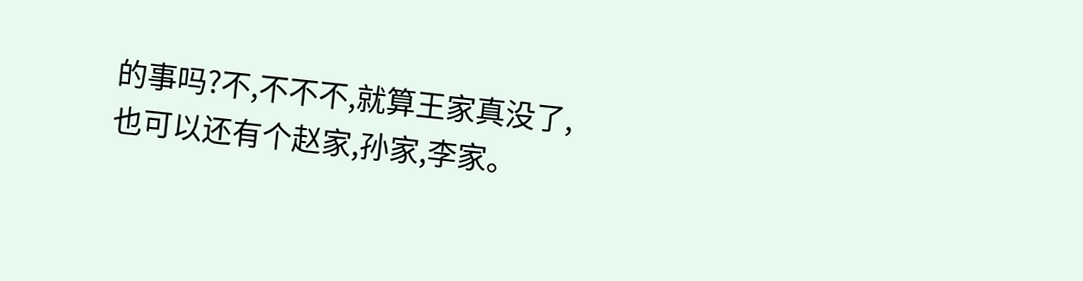的事吗?不,不不不,就算王家真没了,也可以还有个赵家,孙家,李家。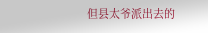但县太爷派出去的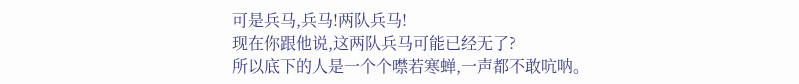可是兵马,兵马!两队兵马!
现在你跟他说,这两队兵马可能已经无了?
所以底下的人是一个个噤若寒蝉,一声都不敢吭呐。